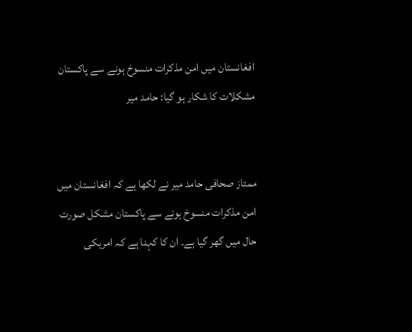افغانستان میں امن مذکرات منسوخ ہونے سے پاکستان مشکلات کا شکار ہو گیا: حامد میر


ممتاز صحافی حامد میر نے لکھا ہے کہ افغانستان میں امن مذکرات منسوخ ہونے سے پاکستان مشکل صورت حال میں گھر گیا ہے۔ ان کا کہنا ہے کہ امریکی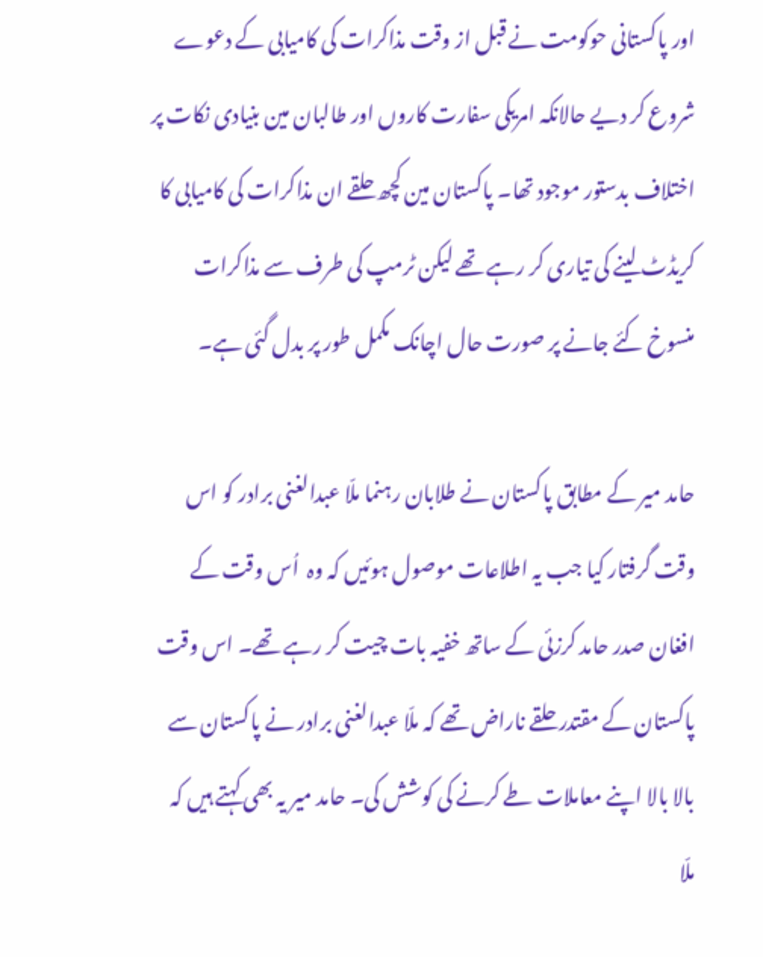اور پاکستانی حوکومت نے قبل از وقت مذاکرات کی کامیابی کے دعوے شروع کر دیے حالانکہ امریکی سفارت کاروں اور طالبان مین بنیادی نکات پر اختلاف بدستور موجود تھا۔ پاکستان مین کچھ حلقے ان مذاکرات کی کامیابی کا کریڈٹ لینے کی تیاری کر رہے تھے لیکن ٹرمپ کی طرف سے مذاکرات منسوخ کئے جانے پر صورت حال اچانک مکمل طور پر بدل گئی ہے۔

حامد میر کے مطابق پاکستان نے طلابان رہنما ملّا عبدالغنی برادر کو اس وقت گرفتار کیا جب یہ اطلاعات موصول ہوئیں کہ وہ  اُس وقت کے افغان صدر حامد کرزئی کے ساتھ خفیہ بات چیت کر رہے تھے۔ اس وقت پاکستان کے مقتدر حلقے ناراض تھے کہ ملّا عبدالغنی برادر نے پاکستان سے بالا بالا اپنے معاملات طے کرنے کی کوشش کی۔ حامد میر یہ بھی کہتے ہیں کہ ملّا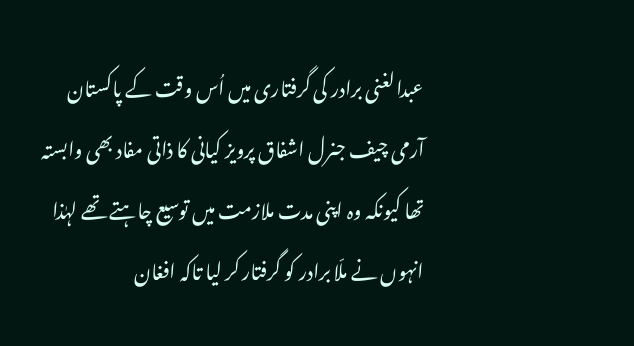عبدالغنی برادر کی گرفتاری میں اُس وقت کے پاکستان آرمی چیف جنرل اشفاق پرویز کیانی کا ذاتی مفاد بھی وابستہ تھا کیونکہ وہ اپنی مدت ملازمت میں توسیع چاہتے تھے لہٰذا انہوں نے ملّا برادر کو گرفتار کر لیا تاکہ افغان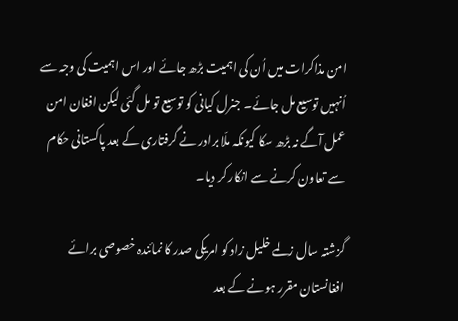امن مذاکرات میں اُن کی اہمیت بڑھ جائے اور اس اہمیت کی وجہ سے اُنہیں توسیع مل جائے۔ جنرل کیانی کو توسیع تو مل گئی لیکن افغان امن عمل آگے نہ بڑھ سکا کیونکہ ملّا برادر نے گرفتاری کے بعد پاکستانی حکام سے تعاون کرنے سے انکار کر دیا۔

گزشتہ سال زلمے خلیل زاد کو امریکی صدر کا نمائندہ خصوصی برائے افغانستان مقرر ہونے کے بعد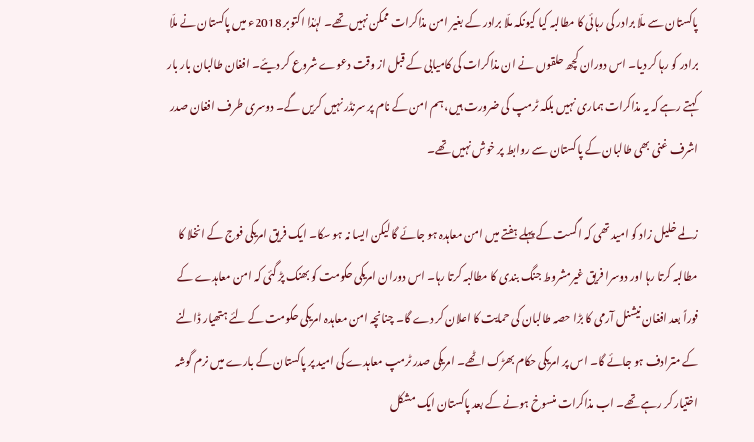پاکستان سے ملّا برادر کی رہائی کا مطالبہ کیا کیونکہ ملّا برادر کے بغیر امن مذاکرات ممکن نہیں تھے۔ لہٰذا اکتوبر 2018ء میں پاکستان نے ملّا برادر کو رہا کر دیا۔ اس دوران کچھ حلقوں نے ان مذاکرات کی کامیابی کے قبل از وقت دعوے شروع کر دیئے۔ افغان طالبان بار بار کہتے رہے کہ یہ مذاکرات ہماری نہیں بلکہ ٹرمپ کی ضرورت ہیں، ہم امن کے نام پر سرنڈر نہیں کریں گے۔ دوسری طرف افغان صدر اشرف غنی بھی طالبان کے پاکستان سے روابط پر خوش نہیں تھے۔

زلمے خلیل زاد کو امید تھی کہ اگست کے پہلے ہفتے میں امن معاہدہ ہو جائے گا لیکن ایسا نہ ہو سکا۔ ایک فریق امریکی فوج کے انخلا کا مطالبہ کرتا رہا اور دوسرا فریق غیرمشروط جنگ بندی کا مطالبہ کرتا رہا۔ اس دوران امریکی حکومت کو بھنک پڑ گئی کہ امن معاہدے کے فوراً بعد افغان نیشنل آرمی کا بڑا حصہ طالبان کی حمایت کا اعلان کر دے گا۔ چنانچہ امن معاہدہ امریکی حکومت کے لئے ہتھیار ڈالنے کے مترادف ہو جائے گا۔ اس پر امریکی حکام بھڑک اٹھے۔ امریکی صدر ٹرمپ معاہدے کی امید پر پاکستان کے بارے میں نرم گوشہ اختیار کر رہے تھے۔ اب مذاکرات منسوخ ہونے کے بعد پاکستان ایک مشکل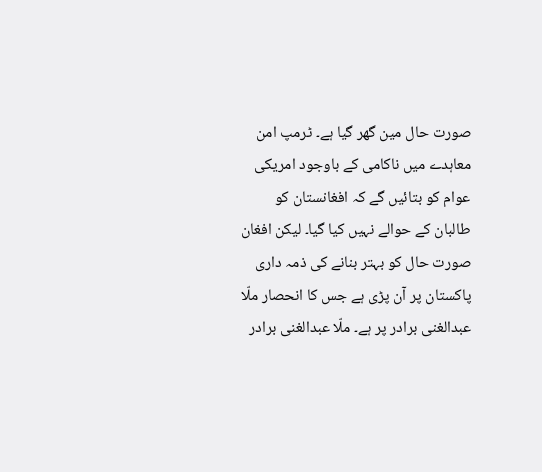صورت حال مین گھر گیا ہے۔ ٹرمپ امن معاہدے میں ناکامی کے باوجود امریکی عوام کو بتائیں گے کہ افغانستان کو طالبان کے حوالے نہیں کیا گیا۔ لیکن افغان صورت حال کو بہتر بنانے کی ذمہ داری پاکستان پر آن پڑی ہے جس کا انحصار ملّا عبدالغنی برادر پر ہے۔ ملّا عبدالغنی برادر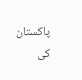پاکستان کی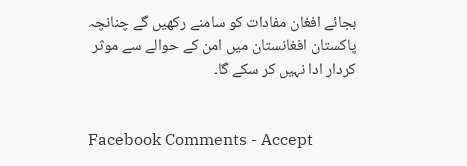بجائے افغان مفادات کو سامنے رکھیں گے چنانچہ پاکستان افغانستان میں امن کے حوالے سے موثر کردار ادا نہیں کر سکے گا۔


Facebook Comments - Accept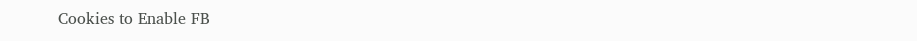Cookies to Enable FB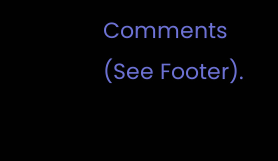Comments (See Footer).